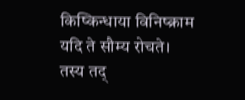किष्किन्धाया विनिष्क्राम यदि ते सौम्य रोचते।
तस्य तद्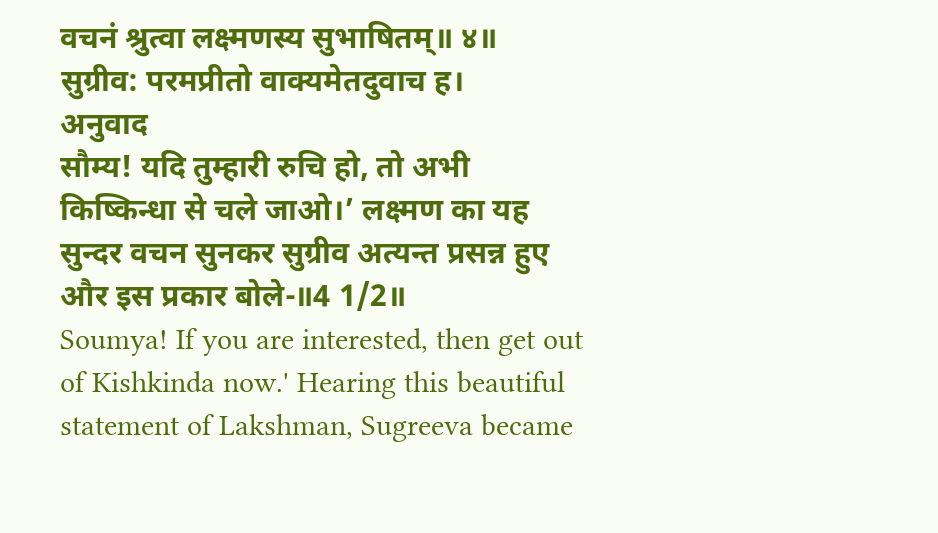वचनं श्रुत्वा लक्ष्मणस्य सुभाषितम्॥ ४॥
सुग्रीव: परमप्रीतो वाक्यमेतदुवाच ह।
अनुवाद
सौम्य! यदि तुम्हारी रुचि हो, तो अभी किष्किन्धा से चले जाओ।’ लक्ष्मण का यह सुन्दर वचन सुनकर सुग्रीव अत्यन्त प्रसन्न हुए और इस प्रकार बोले-॥4 1/2॥
Soumya! If you are interested, then get out of Kishkinda now.' Hearing this beautiful statement of Lakshman, Sugreeva became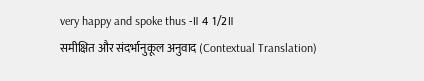very happy and spoke thus -॥ 4 1/2॥
समीक्षित और संदर्भानुकूल अनुवाद (Contextual Translation)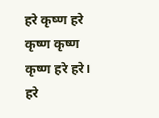हरे कृष्ण हरे कृष्ण कृष्ण कृष्ण हरे हरे। हरे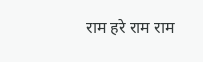राम हरे राम राम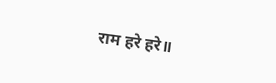राम हरे हरे॥